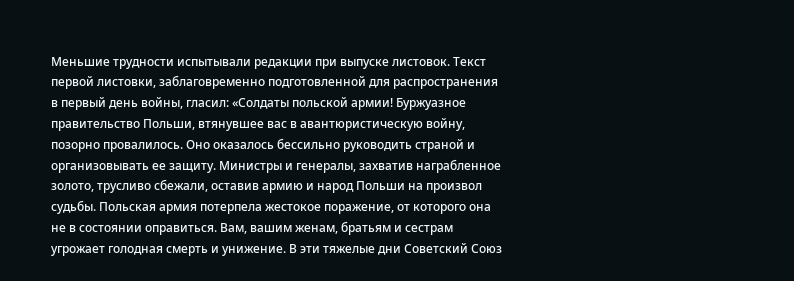Меньшие трудности испытывали редакции при выпуске листовок. Текст первой листовки, заблаговременно подготовленной для распространения в первый день войны, гласил: «Солдаты польской армии! Буржуазное правительство Польши, втянувшее вас в авантюристическую войну, позорно провалилось. Оно оказалось бессильно руководить страной и организовывать ее защиту. Министры и генералы, захватив награбленное золото, трусливо сбежали, оставив армию и народ Польши на произвол судьбы. Польская армия потерпела жестокое поражение, от которого она не в состоянии оправиться. Вам, вашим женам, братьям и сестрам угрожает голодная смерть и унижение. В эти тяжелые дни Советский Союз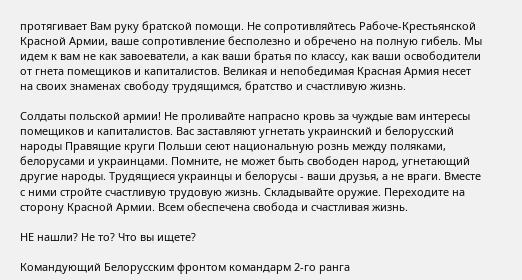протягивает Вам руку братской помощи. Не сопротивляйтесь Рабоче-Крестьянской Красной Армии, ваше сопротивление бесполезно и обречено на полную гибель. Мы идем к вам не как завоеватели, а как ваши братья по классу, как ваши освободители от гнета помещиков и капиталистов. Великая и непобедимая Красная Армия несет на своих знаменах свободу трудящимся, братство и счастливую жизнь.

Солдаты польской армии! Не проливайте напрасно кровь за чуждые вам интересы помещиков и капиталистов. Вас заставляют угнетать украинский и белорусский народы Правящие круги Польши сеют национальную рознь между поляками, белорусами и украинцами. Помните, не может быть свободен народ, угнетающий другие народы. Трудящиеся украинцы и белорусы - ваши друзья, а не враги. Вместе с ними стройте счастливую трудовую жизнь. Складывайте оружие. Переходите на сторону Красной Армии. Всем обеспечена свобода и счастливая жизнь.

НЕ нашли? Не то? Что вы ищете?

Командующий Белорусским фронтом командарм 2-го ранга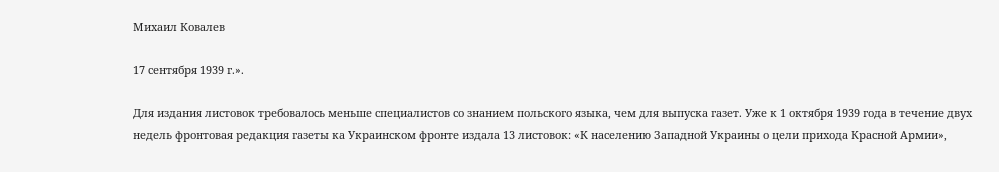Михаил Ковалев

17 сентября 1939 г.».

Для издания листовок требовалось меньше специалистов со знанием польского языка, чем для выпуска газет. Уже к 1 октября 1939 года в течение двух недель фронтовая редакция газеты ка Украинском фронте издала 13 листовок: «К населению Западной Украины о цели прихода Красной Армии»,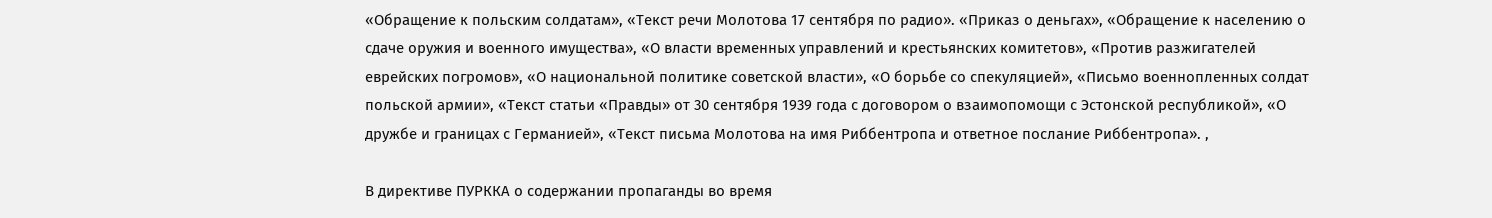«Обращение к польским солдатам», «Текст речи Молотова 17 сентября по радио». «Приказ о деньгах», «Обращение к населению о сдаче оружия и военного имущества», «О власти временных управлений и крестьянских комитетов», «Против разжигателей еврейских погромов», «О национальной политике советской власти», «О борьбе со спекуляцией», «Письмо военнопленных солдат польской армии», «Текст статьи «Правды» от 30 сентября 1939 года с договором о взаимопомощи с Эстонской республикой», «О дружбе и границах с Германией», «Текст письма Молотова на имя Риббентропа и ответное послание Риббентропа». ,

В директиве ПУРККА о содержании пропаганды во время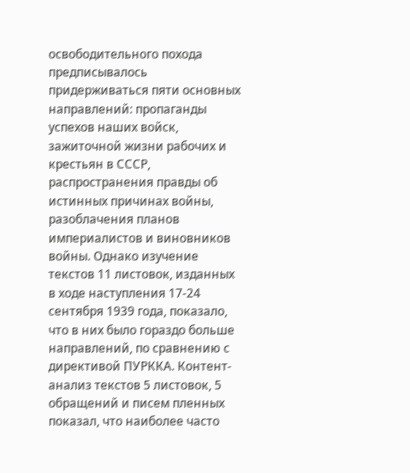освободительного похода предписывалось придерживаться пяти основных направлений: пропаганды успехов наших войск, зажиточной жизни рабочих и крестьян в СССР, распространения правды об истинных причинах войны, разоблачения планов империалистов и виновников войны. Однако изучение текстов 11 листовок, изданных в ходе наступления 17-24 сентября 1939 года, показало, что в них было гораздо больше направлений, по сравнению с директивой ПУРККА. Контент-анализ текстов 5 листовок, 5 обращений и писем пленных показал, что наиболее часто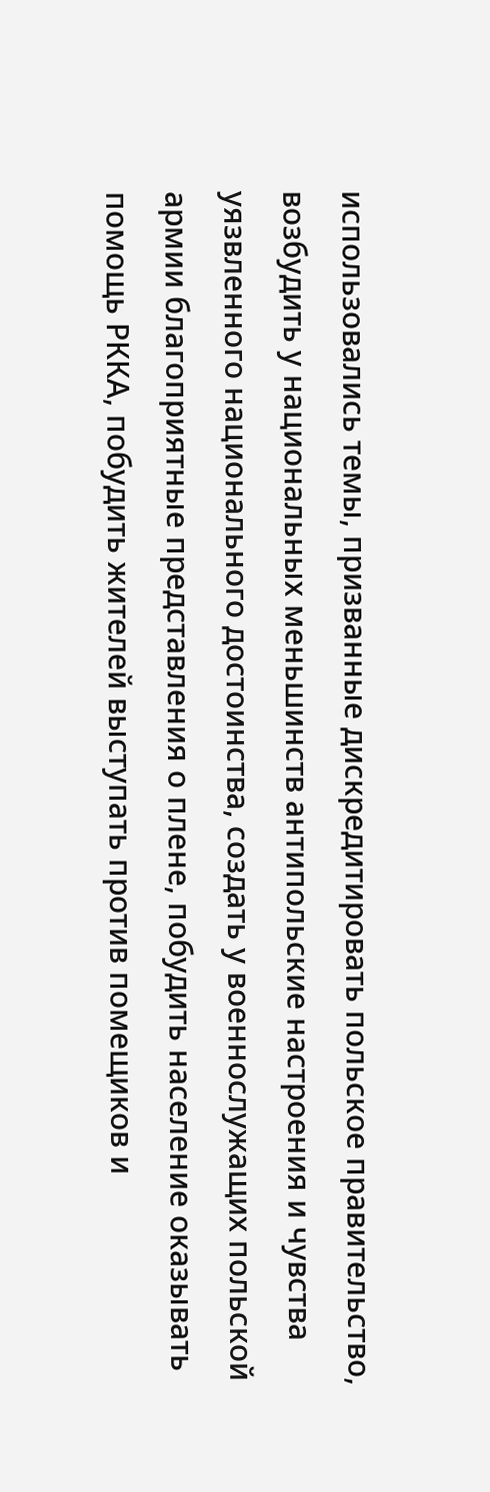использовались темы, призванные дискредитировать польское правительство, возбудить у национальных меньшинств антипольские настроения и чувства уязвленного национального достоинства, создать у военнослужащих польской армии благоприятные представления о плене, побудить население оказывать помощь РККА, побудить жителей выступать против помещиков и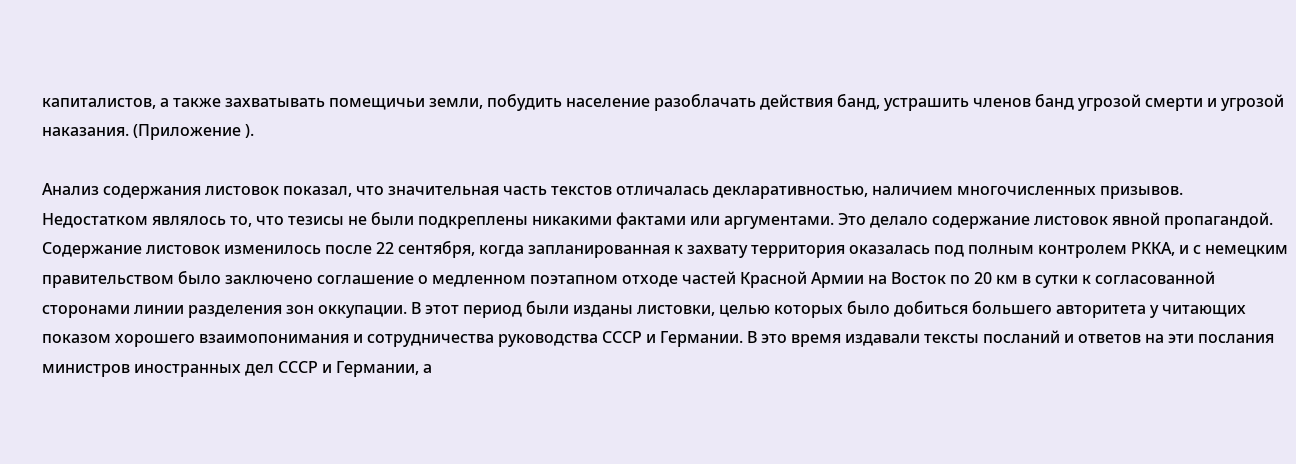капиталистов, а также захватывать помещичьи земли, побудить население разоблачать действия банд, устрашить членов банд угрозой смерти и угрозой наказания. (Приложение ).

Анализ содержания листовок показал, что значительная часть текстов отличалась декларативностью, наличием многочисленных призывов. Недостатком являлось то, что тезисы не были подкреплены никакими фактами или аргументами. Это делало содержание листовок явной пропагандой. Содержание листовок изменилось после 22 сентября, когда запланированная к захвату территория оказалась под полным контролем РККА, и с немецким правительством было заключено соглашение о медленном поэтапном отходе частей Красной Армии на Восток по 20 км в сутки к согласованной сторонами линии разделения зон оккупации. В этот период были изданы листовки, целью которых было добиться большего авторитета у читающих показом хорошего взаимопонимания и сотрудничества руководства СССР и Германии. В это время издавали тексты посланий и ответов на эти послания министров иностранных дел СССР и Германии, а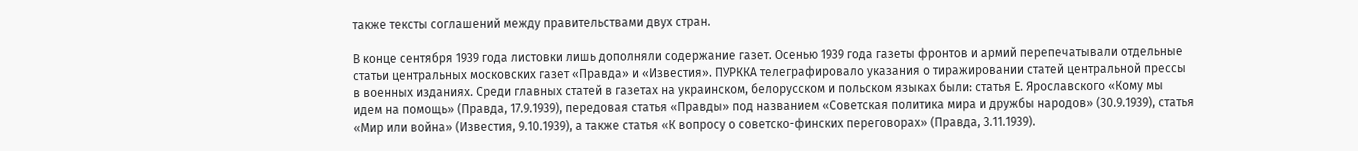также тексты соглашений между правительствами двух стран.

В конце сентября 1939 года листовки лишь дополняли содержание газет. Осенью 1939 года газеты фронтов и армий перепечатывали отдельные статьи центральных московских газет «Правда» и «Известия». ПУРККА телеграфировало указания о тиражировании статей центральной прессы в военных изданиях. Среди главных статей в газетах на украинском, белорусском и польском языках были: статья Е. Ярославского «Кому мы идем на помощь» (Правда, 17.9.1939), передовая статья «Правды» под названием «Советская политика мира и дружбы народов» (30.9.1939), статья «Мир или война» (Известия, 9.10.1939), а также статья «К вопросу о советско-финских переговорах» (Правда, 3.11.1939).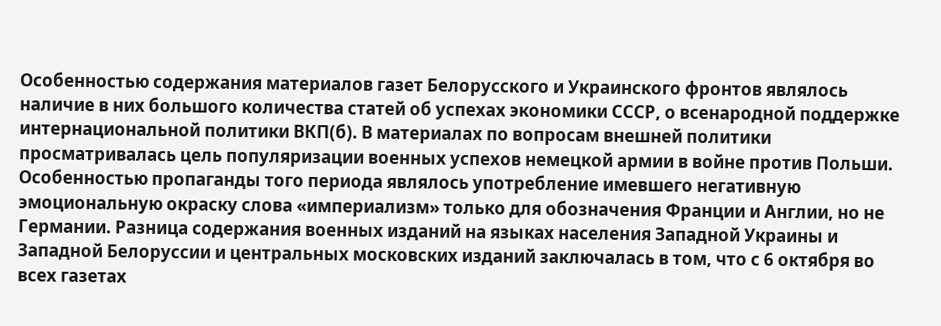Особенностью содержания материалов газет Белорусского и Украинского фронтов являлось наличие в них большого количества статей об успехах экономики СССР, о всенародной поддержке интернациональной политики ВКП(б). В материалах по вопросам внешней политики просматривалась цель популяризации военных успехов немецкой армии в войне против Польши. Особенностью пропаганды того периода являлось употребление имевшего негативную эмоциональную окраску слова «империализм» только для обозначения Франции и Англии, но не Германии. Разница содержания военных изданий на языках населения Западной Украины и Западной Белоруссии и центральных московских изданий заключалась в том, что с 6 октября во всех газетах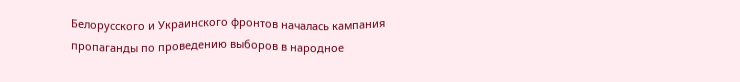Белорусского и Украинского фронтов началась кампания пропаганды по проведению выборов в народное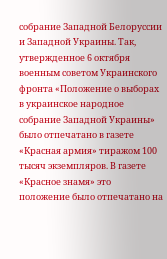собрание Западной Белоруссии и Западной Украины. Так, утвержденное 6 октября военным советом Украинского фронта «Положение о выборах в украинское народное собрание Западной Украины» было отпечатано в газете «Красная армия» тиражом 100 тысяч экземпляров. В газете «Красное знамя» это положение было отпечатано на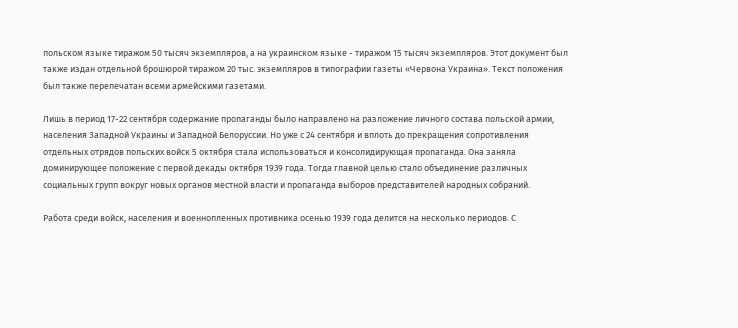польском языке тиражом 50 тысяч экземпляров, а на украинском языке - тиражом 15 тысяч экземпляров. Этот документ был также издан отдельной брошюрой тиражом 20 тыс. экземпляров в типографии газеты «Червона Украина». Текст положения был также перепечатан всеми армейскими газетами.

Лишь в период 17-22 сентября содержание пропаганды было направлено на разложение личного состава польской армии, населения Западной Украины и Западной Белоруссии. Но уже с 24 сентября и вплоть до прекращения сопротивления отдельных отрядов польских войск 5 октября стала использоваться и консолидирующая пропаганда. Она заняла доминирующее положение с первой декады октября 1939 года. Тогда главной целью стало объединение различных социальных групп вокруг новых органов местной власти и пропаганда выборов представителей народных собраний.

Работа среди войск, населения и военнопленных противника осенью 1939 года делится на несколько периодов. С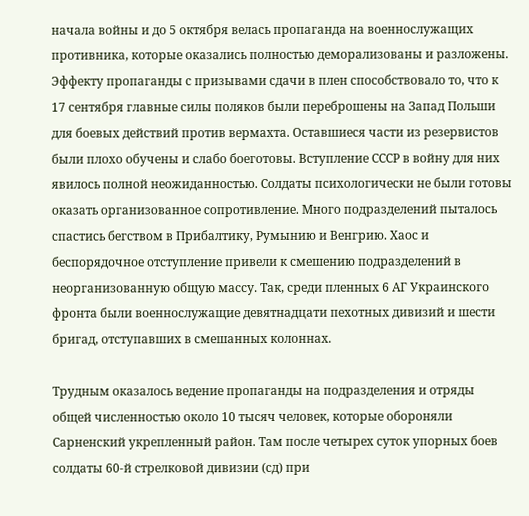начала войны и до 5 октября велась пропаганда на военнослужащих противника, которые оказались полностью деморализованы и разложены. Эффекту пропаганды с призывами сдачи в плен способствовало то, что к 17 сентября главные силы поляков были переброшены на Запад Польши для боевых действий против вермахта. Оставшиеся части из резервистов были плохо обучены и слабо боеготовы. Вступление СССР в войну для них явилось полной неожиданностью. Солдаты психологически не были готовы оказать организованное сопротивление. Много подразделений пыталось спастись бегством в Прибалтику, Румынию и Венгрию. Хаос и беспорядочное отступление привели к смешению подразделений в неорганизованную общую массу. Так, среди пленных 6 АГ Украинского фронта были военнослужащие девятнадцати пехотных дивизий и шести бригад, отступавших в смешанных колоннах.

Трудным оказалось ведение пропаганды на подразделения и отряды общей численностью около 10 тысяч человек, которые обороняли Сарненский укрепленный район. Там после четырех суток упорных боев солдаты 60-й стрелковой дивизии (сд) при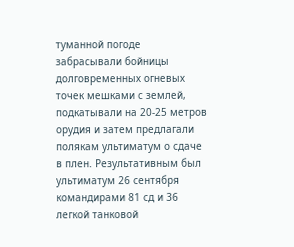туманной погоде забрасывали бойницы долговременных огневых точек мешками с землей, подкатывали на 20-25 метров орудия и затем предлагали полякам ультиматум о сдаче в плен. Результативным был ультиматум 26 сентября командирами 81 сд и 36 легкой танковой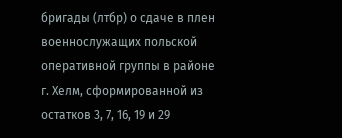бригады (лтбр) о сдаче в плен военнослужащих польской оперативной группы в районе г. Хелм, сформированной из остатков 3, 7, 16, 19 и 29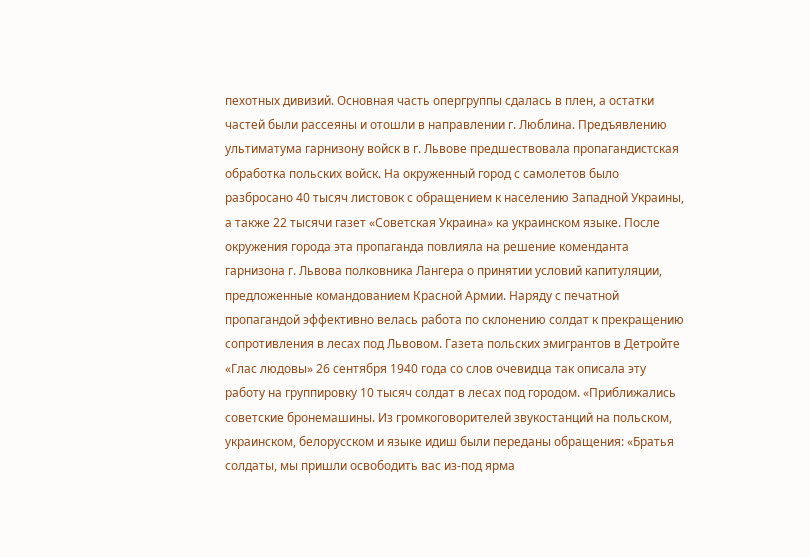пехотных дивизий. Основная часть опергруппы сдалась в плен, а остатки частей были рассеяны и отошли в направлении г. Люблина. Предъявлению ультиматума гарнизону войск в г. Львове предшествовала пропагандистская обработка польских войск. На окруженный город с самолетов было разбросано 40 тысяч листовок с обращением к населению Западной Украины, а также 22 тысячи газет «Советская Украина» ка украинском языке. После окружения города эта пропаганда повлияла на решение коменданта гарнизона г. Львова полковника Лангера о принятии условий капитуляции, предложенные командованием Красной Армии. Наряду с печатной пропагандой эффективно велась работа по склонению солдат к прекращению сопротивления в лесах под Львовом. Газета польских эмигрантов в Детройте «Глас людовы» 26 сентября 1940 года со слов очевидца так описала эту работу на группировку 10 тысяч солдат в лесах под городом. «Приближались советские бронемашины. Из громкоговорителей звукостанций на польском, украинском, белорусском и языке идиш были переданы обращения: «Братья солдаты, мы пришли освободить вас из-под ярма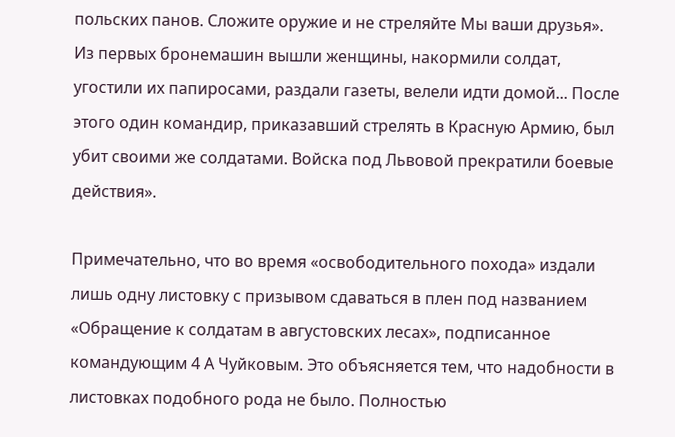польских панов. Сложите оружие и не стреляйте Мы ваши друзья». Из первых бронемашин вышли женщины, накормили солдат, угостили их папиросами, раздали газеты, велели идти домой... После этого один командир, приказавший стрелять в Красную Армию, был убит своими же солдатами. Войска под Львовой прекратили боевые действия».

Примечательно, что во время «освободительного похода» издали лишь одну листовку с призывом сдаваться в плен под названием «Обращение к солдатам в августовских лесах», подписанное командующим 4 А Чуйковым. Это объясняется тем, что надобности в листовках подобного рода не было. Полностью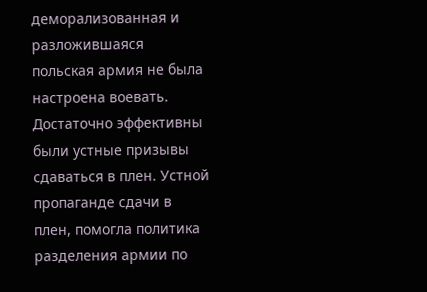деморализованная и разложившаяся польская армия не была настроена воевать. Достаточно эффективны были устные призывы сдаваться в плен. Устной пропаганде сдачи в плен, помогла политика разделения армии по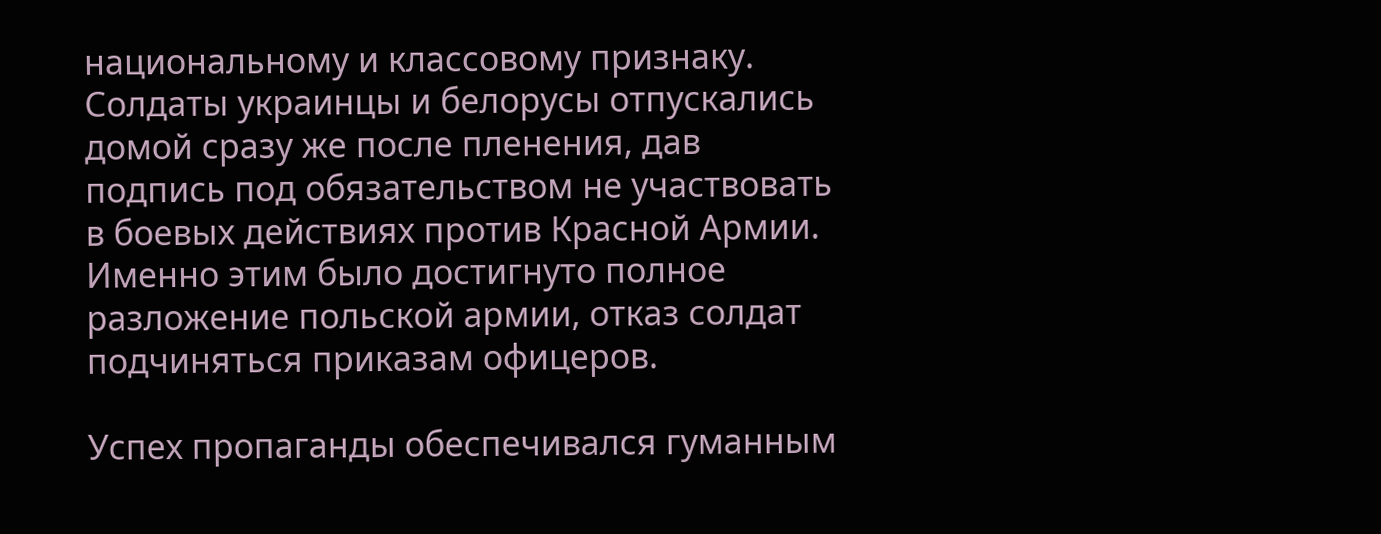национальному и классовому признаку. Солдаты украинцы и белорусы отпускались домой сразу же после пленения, дав подпись под обязательством не участвовать в боевых действиях против Красной Армии. Именно этим было достигнуто полное разложение польской армии, отказ солдат подчиняться приказам офицеров.

Успех пропаганды обеспечивался гуманным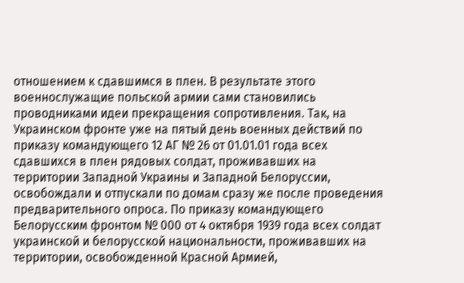отношением к сдавшимся в плен. В результате этого военнослужащие польской армии сами становились проводниками идеи прекращения сопротивления. Так, на Украинском фронте уже на пятый день военных действий по приказу командующего 12 АГ № 26 от 01.01.01 года всех сдавшихся в плен рядовых солдат, проживавших на территории Западной Украины и Западной Белоруссии, освобождали и отпускали по домам сразу же после проведения предварительного опроса. По приказу командующего Белорусским фронтом № 000 от 4 октября 1939 года всех солдат украинской и белорусской национальности, проживавших на территории, освобожденной Красной Армией,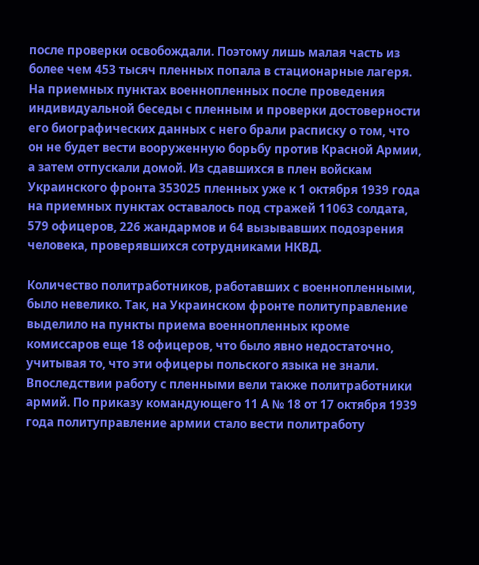после проверки освобождали. Поэтому лишь малая часть из более чем 453 тысяч пленных попала в стационарные лагеря. На приемных пунктах военнопленных после проведения индивидуальной беседы с пленным и проверки достоверности его биографических данных с него брали расписку о том, что он не будет вести вооруженную борьбу против Красной Армии, а затем отпускали домой. Из сдавшихся в плен войскам Украинского фронта 353025 пленных уже к 1 октября 1939 года на приемных пунктах оставалось под стражей 11063 солдата, 579 офицеров, 226 жандармов и 64 вызывавших подозрения человека, проверявшихся сотрудниками НКВД.

Количество политработников, работавших с военнопленными, было невелико. Так, на Украинском фронте политуправление выделило на пункты приема военнопленных кроме комиссаров еще 18 офицеров, что было явно недостаточно, учитывая то, что эти офицеры польского языка не знали. Впоследствии работу с пленными вели также политработники армий. По приказу командующего 11 А № 18 от 17 октября 1939 года политуправление армии стало вести политработу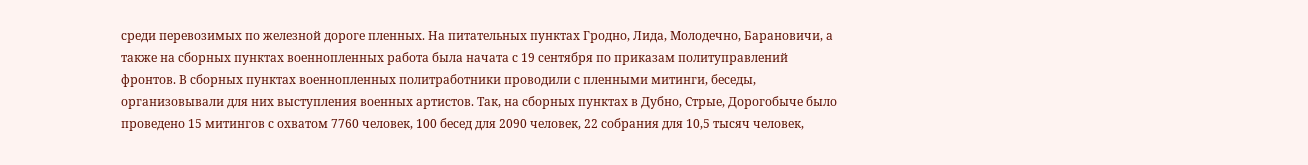среди перевозимых по железной дороге пленных. На питательных пунктах Гродно, Лида, Молодечно, Барановичи, а также на сборных пунктах военнопленных работа была начата с 19 сентября по приказам политуправлений фронтов. В сборных пунктах военнопленных политработники проводили с пленными митинги, беседы, организовывали для них выступления военных артистов. Так, на сборных пунктах в Дубно, Стрые, Дорогобыче было проведено 15 митингов с охватом 7760 человек, 100 бесед для 2090 человек, 22 собрания для 10,5 тысяч человек,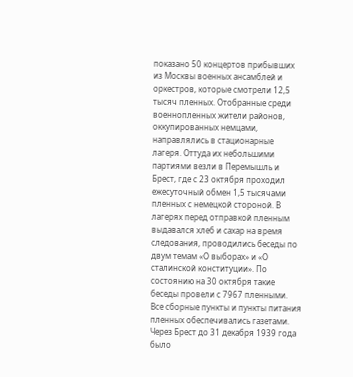показано 50 концертов прибывших из Москвы военных ансамблей и оркестров, которые смотрели 12,5 тысяч пленных. Отобранные среди военнопленных жители районов, оккупированных немцами, направлялись в стационарные лагеря. Оттуда их небольшими партиями везли в Перемышль и Брест, где с 23 октября проходил ежесуточный обмен 1,5 тысячами пленных с немецкой стороной. В лагерях перед отправкой пленным выдавался хлеб и сахар на время следования, проводились беседы по двум темам «О выборах» и «О сталинской конституции». По состоянию на 30 октября такие беседы провели с 7967 пленными. Все сборные пункты и пункты питания пленных обеспечивались газетами. Через Брест до 31 декабря 1939 года было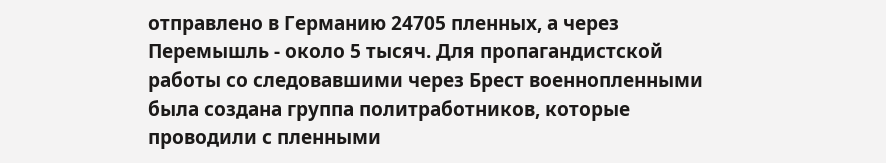отправлено в Германию 24705 пленных, а через Перемышль - около 5 тысяч. Для пропагандистской работы со следовавшими через Брест военнопленными была создана группа политработников, которые проводили с пленными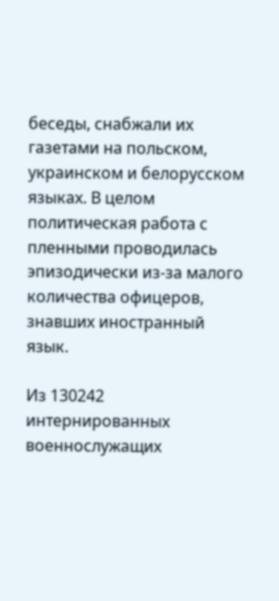беседы, снабжали их газетами на польском, украинском и белорусском языках. В целом политическая работа с пленными проводилась эпизодически из-за малого количества офицеров, знавших иностранный язык.

Из 130242 интернированных военнослужащих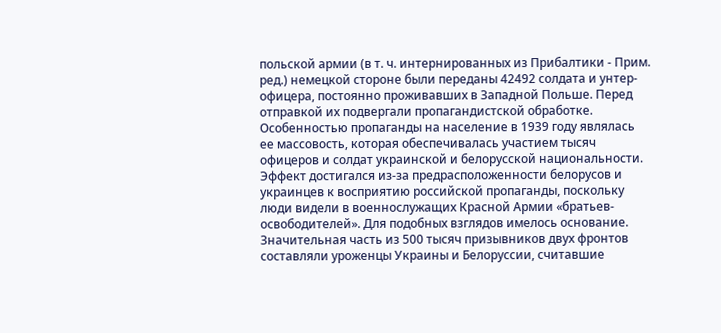польской армии (в т. ч. интернированных из Прибалтики - Прим. ред.) немецкой стороне были переданы 42492 солдата и унтер-офицера, постоянно проживавших в Западной Польше. Перед отправкой их подвергали пропагандистской обработке. Особенностью пропаганды на население в 1939 году являлась ее массовость, которая обеспечивалась участием тысяч офицеров и солдат украинской и белорусской национальности. Эффект достигался из-за предрасположенности белорусов и украинцев к восприятию российской пропаганды, поскольку люди видели в военнослужащих Красной Армии «братьев-освободителей». Для подобных взглядов имелось основание. Значительная часть из 500 тысяч призывников двух фронтов составляли уроженцы Украины и Белоруссии, считавшие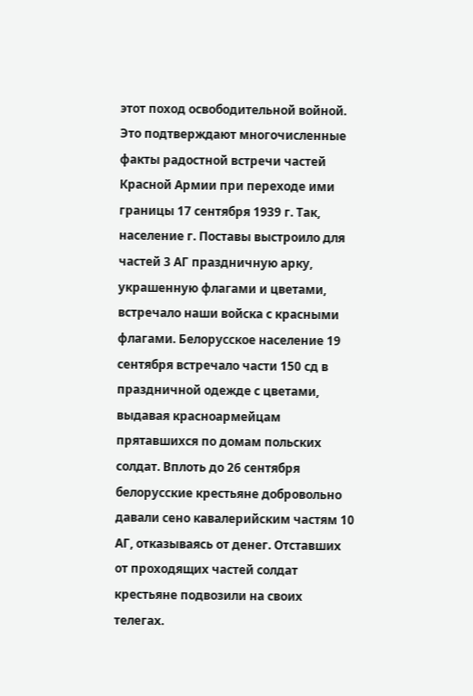этот поход освободительной войной. Это подтверждают многочисленные факты радостной встречи частей Красной Армии при переходе ими границы 17 сентября 1939 г. Так, население г. Поставы выстроило для частей 3 АГ праздничную арку, украшенную флагами и цветами, встречало наши войска с красными флагами. Белорусское население 19 сентября встречало части 150 сд в праздничной одежде с цветами, выдавая красноармейцам прятавшихся по домам польских солдат. Вплоть до 26 сентября белорусские крестьяне добровольно давали сено кавалерийским частям 10 АГ, отказываясь от денег. Отставших от проходящих частей солдат крестьяне подвозили на своих телегах.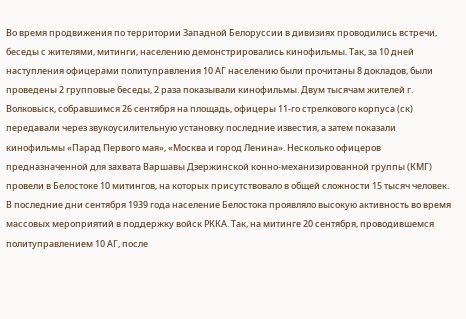Во время продвижения по территории Западной Белоруссии в дивизиях проводились встречи, беседы с жителями, митинги, населению демонстрировались кинофильмы. Так, за 10 дней наступления офицерами политуправления 10 АГ населению были прочитаны 8 докладов, были проведены 2 групповые беседы, 2 раза показывали кинофильмы. Двум тысячам жителей г. Волковыск, собравшимся 26 сентября на площадь, офицеры 11-го стрелкового корпуса (ск) передавали через звукоусилительную установку последние известия, а затем показали кинофильмы «Парад Первого мая», «Москва и город Ленина». Несколько офицеров предназначенной для захвата Варшавы Дзержинской конно-механизированной группы (КМГ) провели в Белостоке 10 митингов, на которых присутствовало в общей сложности 15 тысяч человек. В последние дни сентября 1939 года население Белостока проявляло высокую активность во время массовых мероприятий в поддержку войск РККА. Так, на митинге 20 сентября, проводившемся политуправлением 10 АГ, после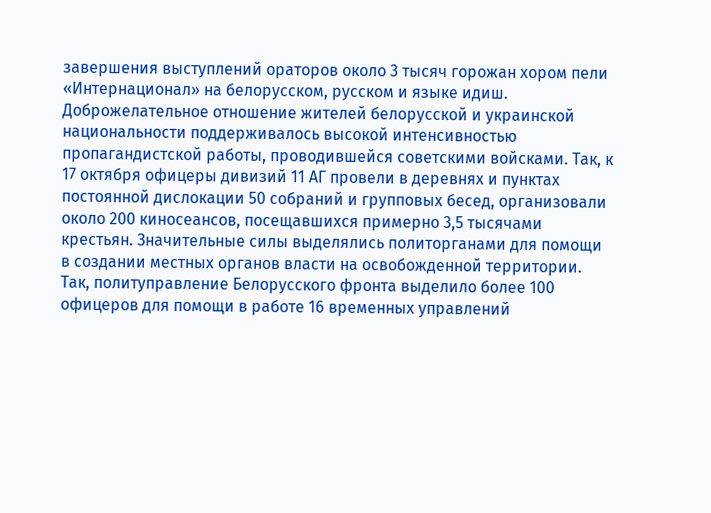завершения выступлений ораторов около 3 тысяч горожан хором пели «Интернационал» на белорусском, русском и языке идиш. Доброжелательное отношение жителей белорусской и украинской национальности поддерживалось высокой интенсивностью пропагандистской работы, проводившейся советскими войсками. Так, к 17 октября офицеры дивизий 11 АГ провели в деревнях и пунктах постоянной дислокации 50 собраний и групповых бесед, организовали около 200 киносеансов, посещавшихся примерно 3,5 тысячами крестьян. Значительные силы выделялись политорганами для помощи в создании местных органов власти на освобожденной территории. Так, политуправление Белорусского фронта выделило более 100 офицеров для помощи в работе 16 временных управлений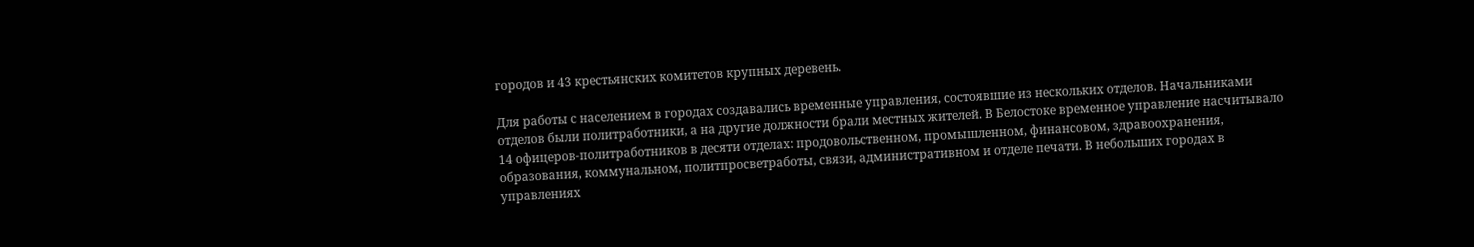городов и 43 крестьянских комитетов крупных деревень.

Для работы с населением в городах создавались временные управления, состоявшие из нескольких отделов. Начальниками отделов были политработники, а на другие должности брали местных жителей. В Белостоке временное управление насчитывало 14 офицеров-политработников в десяти отделах: продовольственном, промышленном, финансовом, здравоохранения, образования, коммунальном, политпросветработы, связи, административном и отделе печати. В небольших городах в управлениях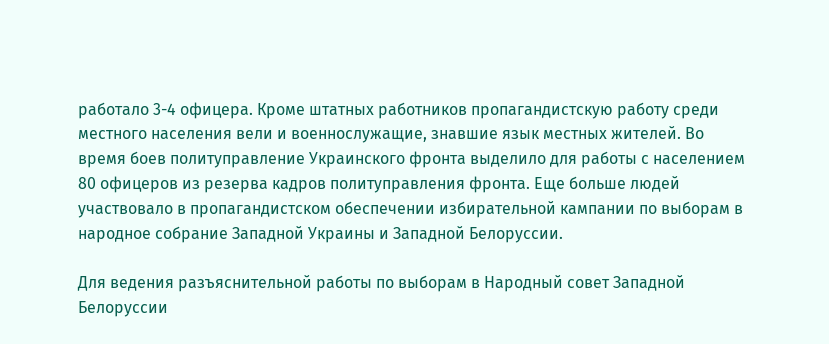работало 3-4 офицера. Кроме штатных работников пропагандистскую работу среди местного населения вели и военнослужащие, знавшие язык местных жителей. Во время боев политуправление Украинского фронта выделило для работы с населением 80 офицеров из резерва кадров политуправления фронта. Еще больше людей участвовало в пропагандистском обеспечении избирательной кампании по выборам в народное собрание Западной Украины и Западной Белоруссии.

Для ведения разъяснительной работы по выборам в Народный совет Западной Белоруссии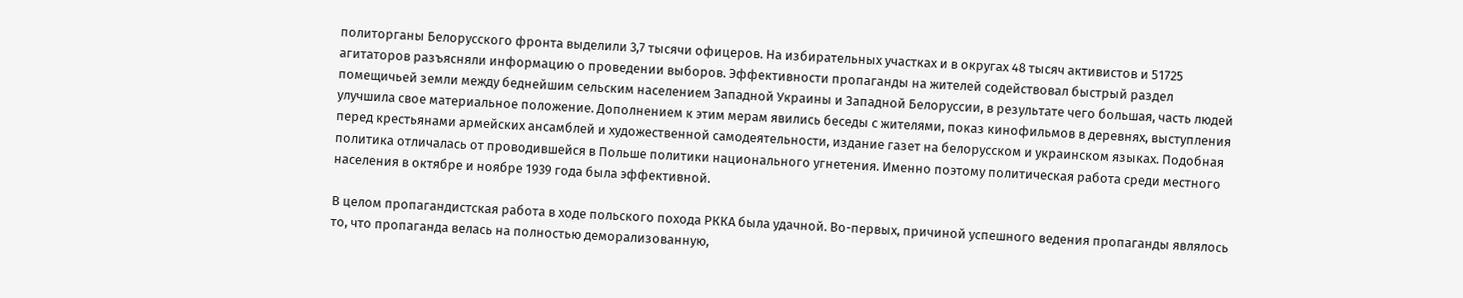политорганы Белорусского фронта выделили 3,7 тысячи офицеров. На избирательных участках и в округах 48 тысяч активистов и 51725 агитаторов разъясняли информацию о проведении выборов. Эффективности пропаганды на жителей содействовал быстрый раздел помещичьей земли между беднейшим сельским населением Западной Украины и Западной Белоруссии, в результате чего большая, часть людей улучшила свое материальное положение. Дополнением к этим мерам явились беседы с жителями, показ кинофильмов в деревнях, выступления перед крестьянами армейских ансамблей и художественной самодеятельности, издание газет на белорусском и украинском языках. Подобная политика отличалась от проводившейся в Польше политики национального угнетения. Именно поэтому политическая работа среди местного населения в октябре и ноябре 1939 года была эффективной.

В целом пропагандистская работа в ходе польского похода РККА была удачной. Во-первых, причиной успешного ведения пропаганды являлось то, что пропаганда велась на полностью деморализованную,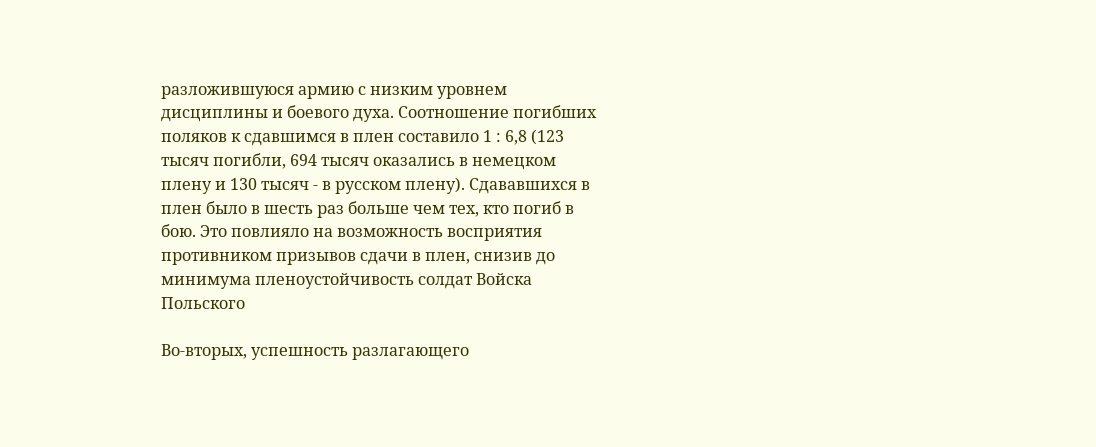разложившуюся армию с низким уровнем дисциплины и боевого духа. Соотношение погибших поляков к сдавшимся в плен составило 1 : 6,8 (123 тысяч погибли, 694 тысяч оказались в немецком плену и 130 тысяч - в русском плену). Сдававшихся в плен было в шесть раз больше чем тех, кто погиб в бою. Это повлияло на возможность восприятия противником призывов сдачи в плен, снизив до минимума пленоустойчивость солдат Войска Польского

Во-вторых, успешность разлагающего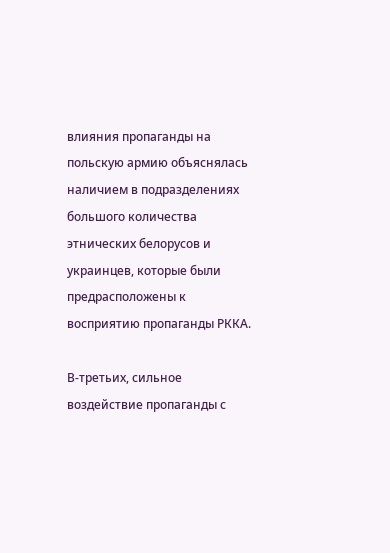влияния пропаганды на польскую армию объяснялась наличием в подразделениях большого количества этнических белорусов и украинцев, которые были предрасположены к восприятию пропаганды РККА.

В-третьих, сильное воздействие пропаганды с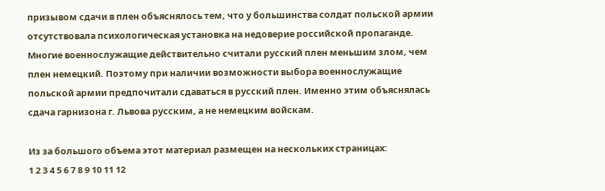призывом сдачи в плен объяснялось тем, что у большинства солдат польской армии отсутствовала психологическая установка на недоверие российской пропаганде. Многие военнослужащие действительно считали русский плен меньшим злом, чем плен немецкий. Поэтому при наличии возможности выбора военнослужащие польской армии предпочитали сдаваться в русский плен. Именно этим объяснялась сдача гарнизона г. Львова русским, а не немецким войскам.

Из за большого объема этот материал размещен на нескольких страницах:
1 2 3 4 5 6 7 8 9 10 11 12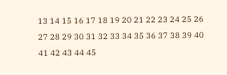13 14 15 16 17 18 19 20 21 22 23 24 25 26 27 28 29 30 31 32 33 34 35 36 37 38 39 40 41 42 43 44 45